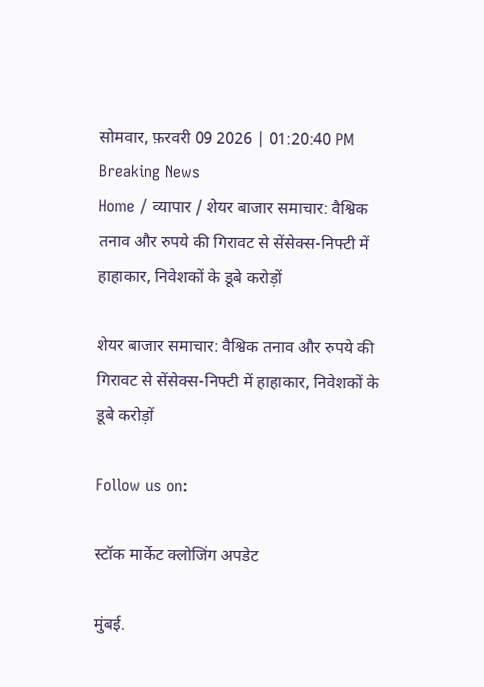सोमवार, फ़रवरी 09 2026 | 01:20:40 PM
Breaking News
Home / व्यापार / शेयर बाजार समाचार: वैश्विक तनाव और रुपये की गिरावट से सेंसेक्स-निफ्टी में हाहाकार, निवेशकों के डूबे करोड़ों

शेयर बाजार समाचार: वैश्विक तनाव और रुपये की गिरावट से सेंसेक्स-निफ्टी में हाहाकार, निवेशकों के डूबे करोड़ों

Follow us on:

स्टॉक मार्केट क्लोजिंग अपडेट

मुंबई.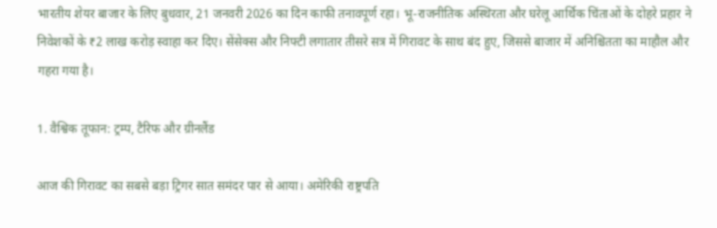भारतीय शेयर बाजार के लिए बुधवार, 21 जनवरी 2026 का दिन काफी तनावपूर्ण रहा। भू-राजनीतिक अस्थिरता और घरेलू आर्थिक चिंताओं के दोहरे प्रहार ने निवेशकों के ₹2 लाख करोड़ स्वाहा कर दिए। सेंसेक्स और निफ्टी लगातार तीसरे सत्र में गिरावट के साथ बंद हुए, जिससे बाजार में अनिश्चितता का माहौल और गहरा गया है।

1. वैश्विक तूफान: ट्रम्प, टैरिफ और ग्रीनलैंड

आज की गिरावट का सबसे बड़ा ट्रिगर सात समंदर पार से आया। अमेरिकी राष्ट्रपति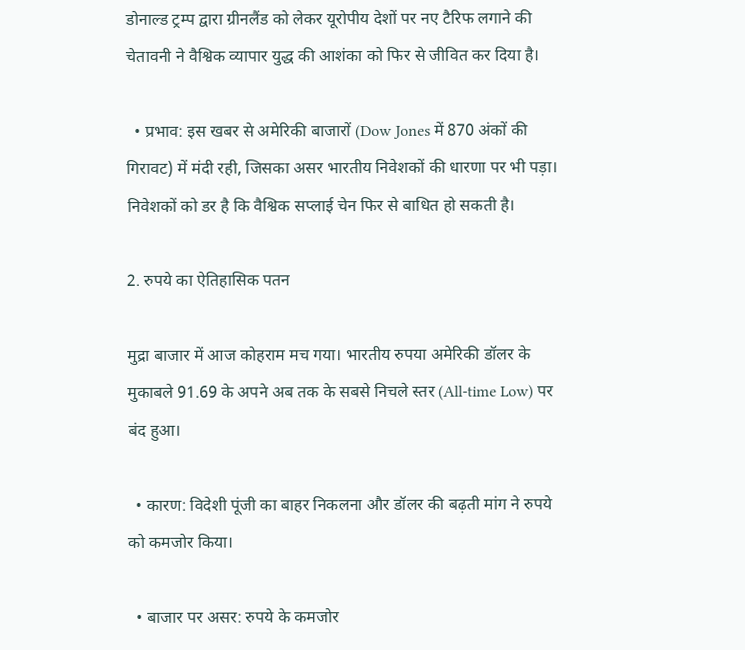डोनाल्ड ट्रम्प द्वारा ग्रीनलैंड को लेकर यूरोपीय देशों पर नए टैरिफ लगाने की चेतावनी ने वैश्विक व्यापार युद्ध की आशंका को फिर से जीवित कर दिया है।

  • प्रभाव: इस खबर से अमेरिकी बाजारों (Dow Jones में 870 अंकों की गिरावट) में मंदी रही, जिसका असर भारतीय निवेशकों की धारणा पर भी पड़ा। निवेशकों को डर है कि वैश्विक सप्लाई चेन फिर से बाधित हो सकती है।

2. रुपये का ऐतिहासिक पतन

मुद्रा बाजार में आज कोहराम मच गया। भारतीय रुपया अमेरिकी डॉलर के मुकाबले 91.69 के अपने अब तक के सबसे निचले स्तर (All-time Low) पर बंद हुआ।

  • कारण: विदेशी पूंजी का बाहर निकलना और डॉलर की बढ़ती मांग ने रुपये को कमजोर किया।

  • बाजार पर असर: रुपये के कमजोर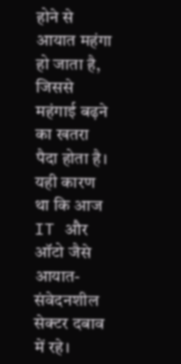होने से आयात महंगा हो जाता है, जिससे महंगाई बढ़ने का खतरा पैदा होता है। यही कारण था कि आज IT और ऑटो जैसे आयात-संवेदनशील सेक्टर दबाव में रहे।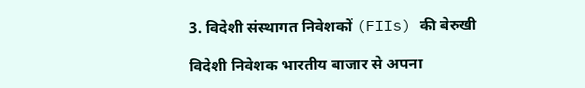3. विदेशी संस्थागत निवेशकों (FIIs) की बेरुखी

विदेशी निवेशक भारतीय बाजार से अपना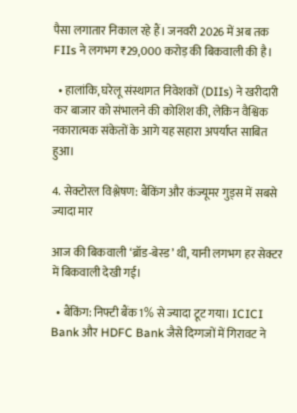पैसा लगातार निकाल रहे हैं। जनवरी 2026 में अब तक FIIs ने लगभग ₹29,000 करोड़ की बिकवाली की है।

  • हालांकि, घरेलू संस्थागत निवेशकों (DIIs) ने खरीदारी कर बाजार को संभालने की कोशिश की, लेकिन वैश्विक नकारात्मक संकेतों के आगे यह सहारा अपर्याप्त साबित हुआ।

4. सेक्टोरल विश्लेषण: बैंकिंग और कंज्यूमर गुड्स में सबसे ज्यादा मार

आज की बिकवाली ‘ब्रॉड-बेस्ड’ थी, यानी लगभग हर सेक्टर में बिकवाली देखी गई।

  • बैंकिंग: निफ्टी बैंक 1% से ज्यादा टूट गया। ICICI Bank और HDFC Bank जैसे दिग्गजों में गिरावट ने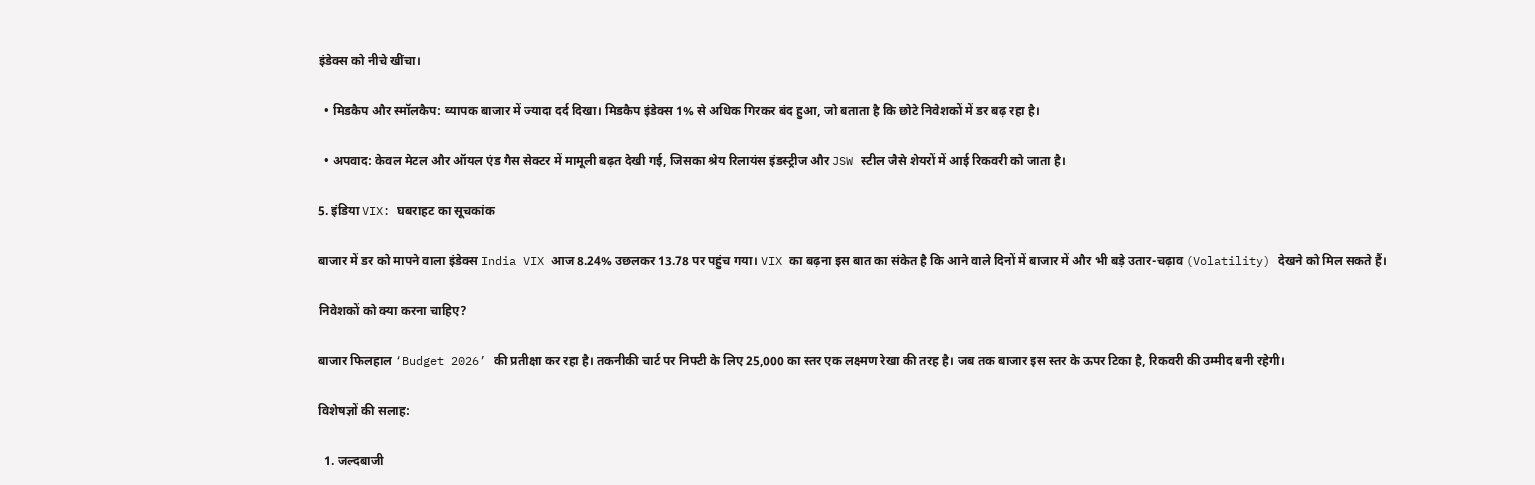इंडेक्स को नीचे खींचा।

  • मिडकैप और स्मॉलकैप: व्यापक बाजार में ज्यादा दर्द दिखा। मिडकैप इंडेक्स 1% से अधिक गिरकर बंद हुआ, जो बताता है कि छोटे निवेशकों में डर बढ़ रहा है।

  • अपवाद: केवल मेटल और ऑयल एंड गैस सेक्टर में मामूली बढ़त देखी गई, जिसका श्रेय रिलायंस इंडस्ट्रीज और JSW स्टील जैसे शेयरों में आई रिकवरी को जाता है।

5. इंडिया VIX: घबराहट का सूचकांक

बाजार में डर को मापने वाला इंडेक्स India VIX आज 8.24% उछलकर 13.78 पर पहुंच गया। VIX का बढ़ना इस बात का संकेत है कि आने वाले दिनों में बाजार में और भी बड़े उतार-चढ़ाव (Volatility) देखने को मिल सकते हैं।

निवेशकों को क्या करना चाहिए?

बाजार फिलहाल ‘Budget 2026’ की प्रतीक्षा कर रहा है। तकनीकी चार्ट पर निफ्टी के लिए 25,000 का स्तर एक लक्ष्मण रेखा की तरह है। जब तक बाजार इस स्तर के ऊपर टिका है, रिकवरी की उम्मीद बनी रहेगी।

विशेषज्ञों की सलाह:

  1. जल्दबाजी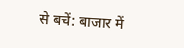से बचें: बाजार में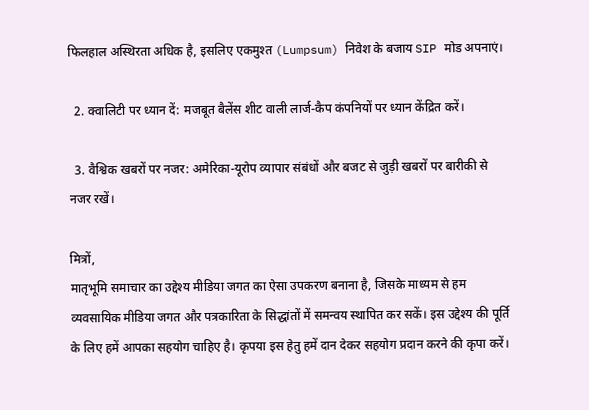फिलहाल अस्थिरता अधिक है, इसलिए एकमुश्त (Lumpsum) निवेश के बजाय SIP मोड अपनाएं।

  2. क्वालिटी पर ध्यान दें: मजबूत बैलेंस शीट वाली लार्ज-कैप कंपनियों पर ध्यान केंद्रित करें।

  3. वैश्विक खबरों पर नजर: अमेरिका-यूरोप व्यापार संबंधों और बजट से जुड़ी खबरों पर बारीकी से नजर रखें।

मित्रों,
मातृभूमि समाचार का उद्देश्य मीडिया जगत का ऐसा उपकरण बनाना है, जिसके माध्यम से हम व्यवसायिक मीडिया जगत और पत्रकारिता के सिद्धांतों में समन्वय स्थापित कर सकें। इस उद्देश्य की पूर्ति के लिए हमें आपका सहयोग चाहिए है। कृपया इस हेतु हमें दान देकर सहयोग प्रदान करने की कृपा करें।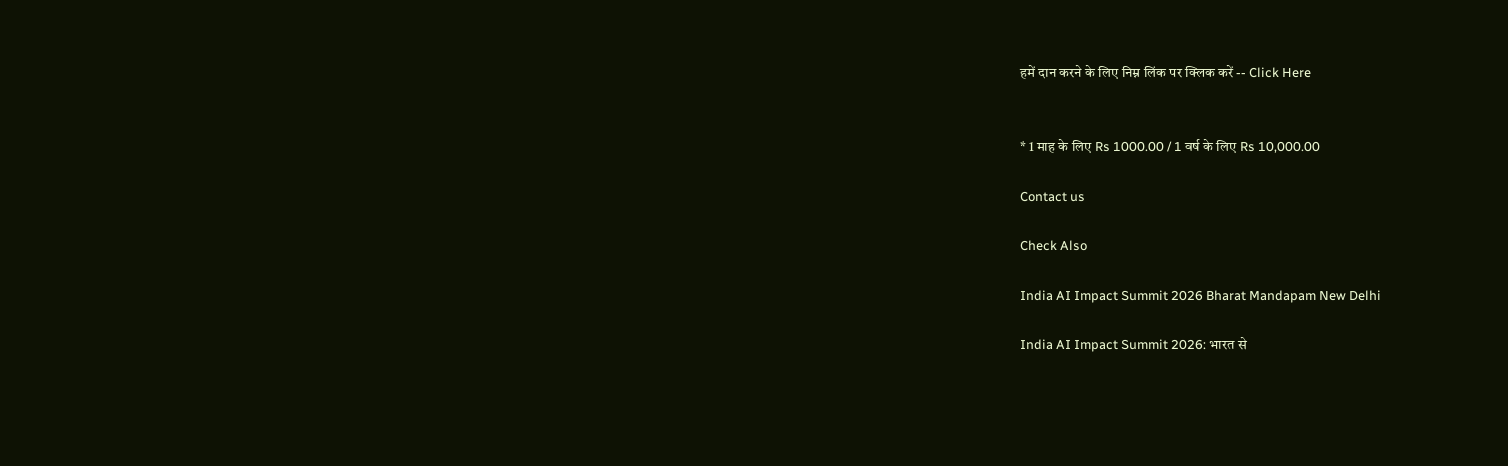हमें दान करने के लिए निम्न लिंक पर क्लिक करें -- Click Here


* 1 माह के लिए Rs 1000.00 / 1 वर्ष के लिए Rs 10,000.00

Contact us

Check Also

India AI Impact Summit 2026 Bharat Mandapam New Delhi

India AI Impact Summit 2026: भारत से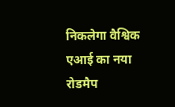निकलेगा वैश्विक एआई का नया रोडमैप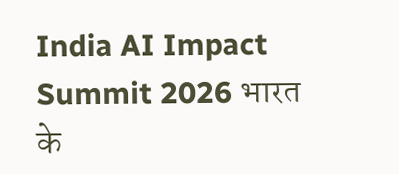India AI Impact Summit 2026 भारत के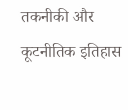तकनीकी और कूटनीतिक इतिहास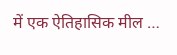में एक ऐतिहासिक मील …